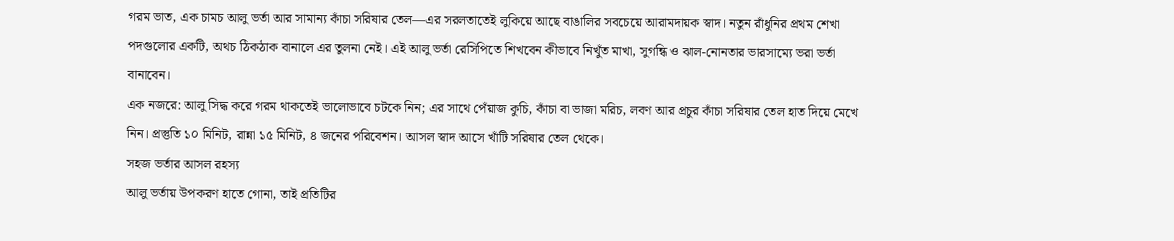গরম ভাত, এক চামচ আলু ভর্তা আর সামান্য কাঁচা সরিষার তেল—এর সরলতাতেই লুকিয়ে আছে বাঙালির সবচেয়ে আরামদায়ক স্বাদ। নতুন রাঁধুনির প্রথম শেখা পদগুলোর একটি, অথচ ঠিকঠাক বানালে এর তুলনা নেই। এই আলু ভর্তা রেসিপিতে শিখবেন কীভাবে নিখুঁত মাখা, সুগন্ধি ও ঝাল-নোনতার ভারসাম্যে ভরা ভর্তা বানাবেন।
এক নজরে: আলু সিদ্ধ করে গরম থাকতেই ভালোভাবে চটকে নিন; এর সাথে পেঁয়াজ কুচি, কাঁচা বা ভাজা মরিচ, লবণ আর প্রচুর কাঁচা সরিষার তেল হাত দিয়ে মেখে নিন। প্রস্তুতি ১০ মিনিট, রান্না ১৫ মিনিট, ৪ জনের পরিবেশন। আসল স্বাদ আসে খাঁটি সরিষার তেল থেকে।
সহজ ভর্তার আসল রহস্য
আলু ভর্তায় উপকরণ হাতে গোনা, তাই প্রতিটির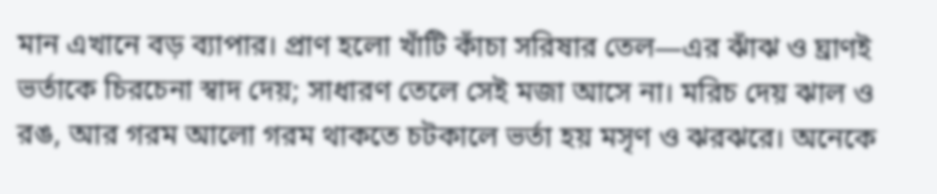মান এখানে বড় ব্যাপার। প্রাণ হলো খাঁটি কাঁচা সরিষার তেল—এর ঝাঁঝ ও ঘ্রাণই ভর্তাকে চিরচেনা স্বাদ দেয়; সাধারণ তেলে সেই মজা আসে না। মরিচ দেয় ঝাল ও রঙ, আর গরম আলো গরম থাকতে চটকালে ভর্তা হয় মসৃণ ও ঝরঝরে। অনেকে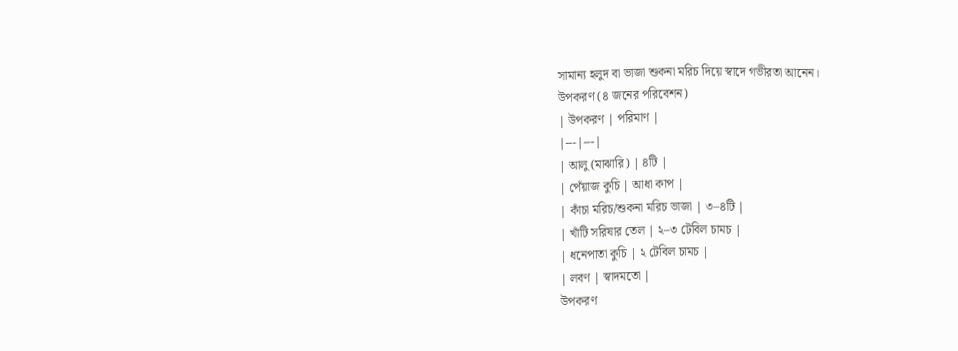সামান্য হলুদ বা ভাজা শুকনা মরিচ দিয়ে স্বাদে গভীরতা আনেন।
উপকরণ (৪ জনের পরিবেশন)
| উপকরণ | পরিমাণ |
|---|---|
| আলু (মাঝারি) | ৪টি |
| পেঁয়াজ কুচি | আধা কাপ |
| কাঁচা মরিচ/শুকনা মরিচ ভাজা | ৩–৪টি |
| খাঁটি সরিষার তেল | ২–৩ টেবিল চামচ |
| ধনেপাতা কুচি | ২ টেবিল চামচ |
| লবণ | স্বাদমতো |
উপকরণ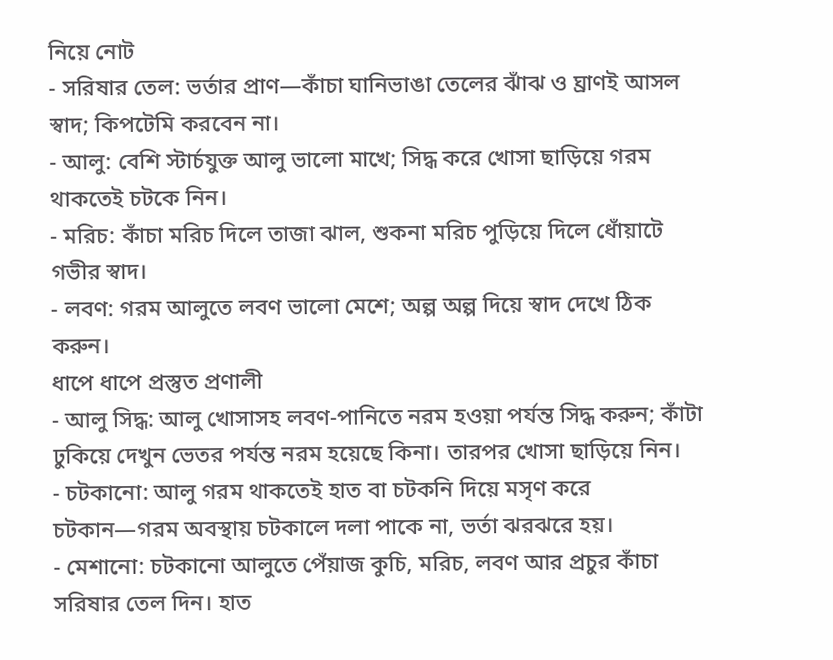নিয়ে নোট
- সরিষার তেল: ভর্তার প্রাণ—কাঁচা ঘানিভাঙা তেলের ঝাঁঝ ও ঘ্রাণই আসল স্বাদ; কিপটেমি করবেন না।
- আলু: বেশি স্টার্চযুক্ত আলু ভালো মাখে; সিদ্ধ করে খোসা ছাড়িয়ে গরম থাকতেই চটকে নিন।
- মরিচ: কাঁচা মরিচ দিলে তাজা ঝাল, শুকনা মরিচ পুড়িয়ে দিলে ধোঁয়াটে গভীর স্বাদ।
- লবণ: গরম আলুতে লবণ ভালো মেশে; অল্প অল্প দিয়ে স্বাদ দেখে ঠিক করুন।
ধাপে ধাপে প্রস্তুত প্রণালী
- আলু সিদ্ধ: আলু খোসাসহ লবণ-পানিতে নরম হওয়া পর্যন্ত সিদ্ধ করুন; কাঁটা ঢুকিয়ে দেখুন ভেতর পর্যন্ত নরম হয়েছে কিনা। তারপর খোসা ছাড়িয়ে নিন।
- চটকানো: আলু গরম থাকতেই হাত বা চটকনি দিয়ে মসৃণ করে চটকান—গরম অবস্থায় চটকালে দলা পাকে না, ভর্তা ঝরঝরে হয়।
- মেশানো: চটকানো আলুতে পেঁয়াজ কুচি, মরিচ, লবণ আর প্রচুর কাঁচা সরিষার তেল দিন। হাত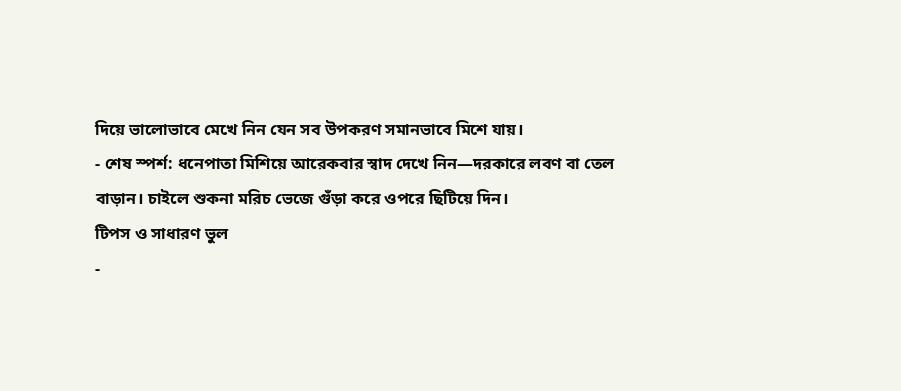দিয়ে ভালোভাবে মেখে নিন যেন সব উপকরণ সমানভাবে মিশে যায়।
- শেষ স্পর্শ: ধনেপাতা মিশিয়ে আরেকবার স্বাদ দেখে নিন—দরকারে লবণ বা তেল বাড়ান। চাইলে শুকনা মরিচ ভেজে গুঁড়া করে ওপরে ছিটিয়ে দিন।
টিপস ও সাধারণ ভুল
-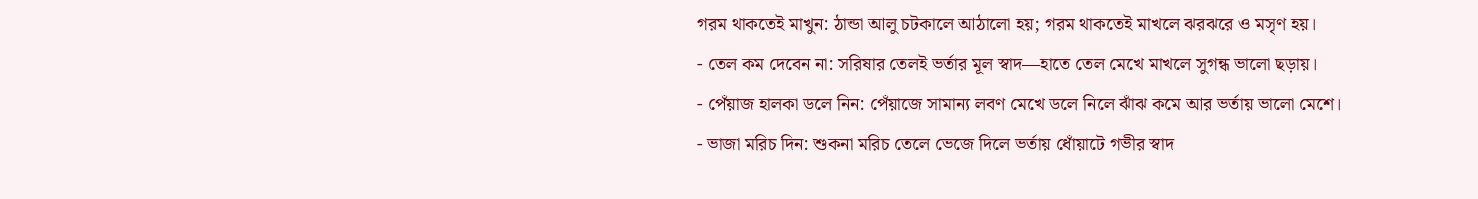গরম থাকতেই মাখুন: ঠান্ডা আলু চটকালে আঠালো হয়; গরম থাকতেই মাখলে ঝরঝরে ও মসৃণ হয়।
- তেল কম দেবেন না: সরিষার তেলই ভর্তার মূল স্বাদ—হাতে তেল মেখে মাখলে সুগন্ধ ভালো ছড়ায়।
- পেঁয়াজ হালকা ডলে নিন: পেঁয়াজে সামান্য লবণ মেখে ডলে নিলে ঝাঁঝ কমে আর ভর্তায় ভালো মেশে।
- ভাজা মরিচ দিন: শুকনা মরিচ তেলে ভেজে দিলে ভর্তায় ধোঁয়াটে গভীর স্বাদ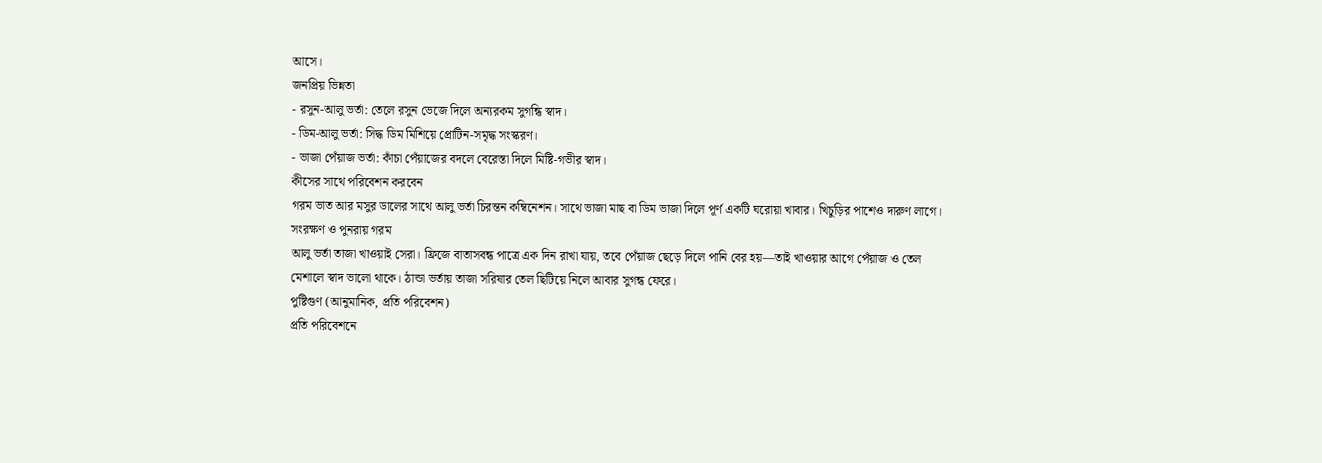আসে।
জনপ্রিয় ভিন্নতা
- রসুন-আলু ভর্তা: তেলে রসুন ভেজে দিলে অন্যরকম সুগন্ধি স্বাদ।
- ডিম-আলু ভর্তা: সিদ্ধ ডিম মিশিয়ে প্রোটিন-সমৃদ্ধ সংস্করণ।
- ভাজা পেঁয়াজ ভর্তা: কাঁচা পেঁয়াজের বদলে বেরেস্তা দিলে মিষ্টি-গভীর স্বাদ।
কীসের সাথে পরিবেশন করবেন
গরম ভাত আর মসুর ডালের সাথে আলু ভর্তা চিরন্তন কম্বিনেশন। সাথে ভাজা মাছ বা ডিম ভাজা দিলে পূর্ণ একটি ঘরোয়া খাবার। খিচুড়ির পাশেও দারুণ লাগে।
সংরক্ষণ ও পুনরায় গরম
আলু ভর্তা তাজা খাওয়াই সেরা। ফ্রিজে বাতাসবন্ধ পাত্রে এক দিন রাখা যায়, তবে পেঁয়াজ ছেড়ে দিলে পানি বের হয়—তাই খাওয়ার আগে পেঁয়াজ ও তেল মেশালে স্বাদ ভালো থাকে। ঠান্ডা ভর্তায় তাজা সরিষার তেল ছিটিয়ে নিলে আবার সুগন্ধ ফেরে।
পুষ্টিগুণ (আনুমানিক, প্রতি পরিবেশন)
প্রতি পরিবেশনে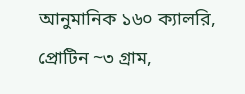আনুমানিক ১৬০ ক্যালরি, প্রোটিন ~৩ গ্রাম,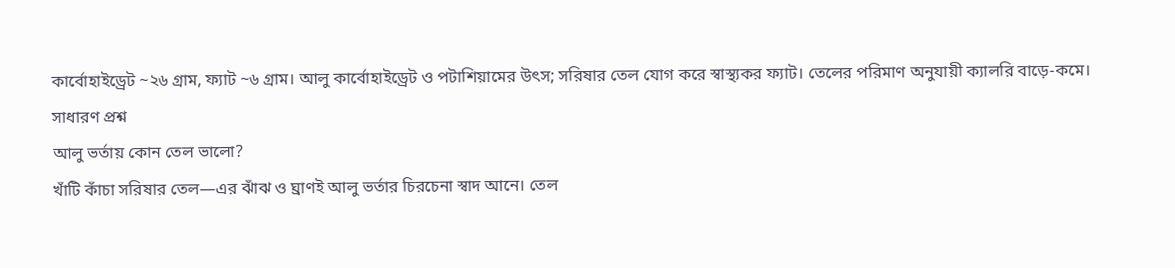কার্বোহাইড্রেট ~২৬ গ্রাম, ফ্যাট ~৬ গ্রাম। আলু কার্বোহাইড্রেট ও পটাশিয়ামের উৎস; সরিষার তেল যোগ করে স্বাস্থ্যকর ফ্যাট। তেলের পরিমাণ অনুযায়ী ক্যালরি বাড়ে-কমে।
সাধারণ প্রশ্ন
আলু ভর্তায় কোন তেল ভালো?
খাঁটি কাঁচা সরিষার তেল—এর ঝাঁঝ ও ঘ্রাণই আলু ভর্তার চিরচেনা স্বাদ আনে। তেল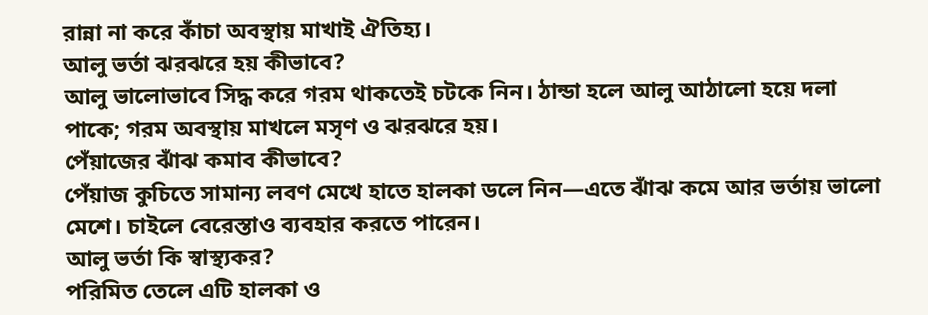রান্না না করে কাঁচা অবস্থায় মাখাই ঐতিহ্য।
আলু ভর্তা ঝরঝরে হয় কীভাবে?
আলু ভালোভাবে সিদ্ধ করে গরম থাকতেই চটকে নিন। ঠান্ডা হলে আলু আঠালো হয়ে দলা পাকে; গরম অবস্থায় মাখলে মসৃণ ও ঝরঝরে হয়।
পেঁয়াজের ঝাঁঝ কমাব কীভাবে?
পেঁয়াজ কুচিতে সামান্য লবণ মেখে হাতে হালকা ডলে নিন—এতে ঝাঁঝ কমে আর ভর্তায় ভালো মেশে। চাইলে বেরেস্তাও ব্যবহার করতে পারেন।
আলু ভর্তা কি স্বাস্থ্যকর?
পরিমিত তেলে এটি হালকা ও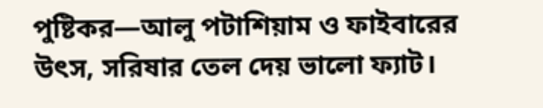পুষ্টিকর—আলু পটাশিয়াম ও ফাইবারের উৎস, সরিষার তেল দেয় ভালো ফ্যাট।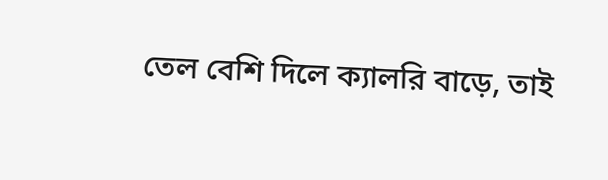তেল বেশি দিলে ক্যালরি বাড়ে, তাই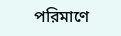পরিমাণে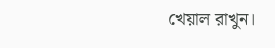খেয়াল রাখুন।